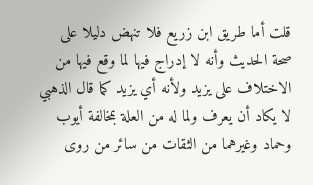قلت أما طريق ابن زريع فلا تنهض دليلا على صحة الحديث وأنه لا إدراج فيها لما وقع فيها من الاختلاف على يزيد ولأنه أي يزيد كما قال الذهبي لا يكاد أن يعرف ولما له من العلة بمخالفة أيوب وحماد وغيرهما من الثقات من سائر من روى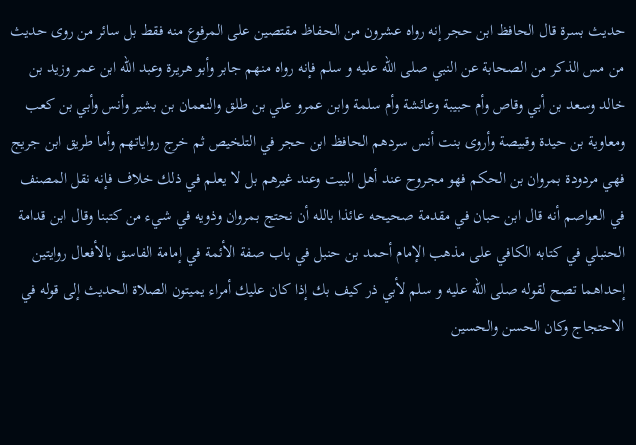حديث بسرة قال الحافظ ابن حجر إنه رواه عشرون من الحفاظ مقتصين على المرفوع منه فقط بل سائر من روى حديث من مس الذكر من الصحابة عن النبي صلى الله عليه و سلم فإنه رواه منهم جابر وأبو هريرة وعبد الله ابن عمر وزيد بن خالد وسعد بن أبي وقاص وأم حبيبة وعائشة وأم سلمة وابن عمرو علي بن طلق والنعمان بن بشير وأنس وأبي بن كعب ومعاوية بن حيدة وقبيصة وأروى بنت أنس سردهم الحافظ ابن حجر في التلخيص ثم خرج رواياتهم وأما طريق ابن جريج فهي مردودة بمروان بن الحكم فهو مجروح عند أهل البيت وعند غيرهم بل لا يعلم في ذلك خلاف فإنه نقل المصنف في العواصم أنه قال ابن حبان في مقدمة صحيحه عائذا بالله أن نحتج بمروان وذويه في شيء من كتبنا وقال ابن قدامة الحنبلي في كتابه الكافي على مذهب الإمام أحمد بن حنبل في باب صفة الأئمة في إمامة الفاسق بالأفعال روايتين إحداهما تصح لقوله صلى الله عليه و سلم لأبي ذر كيف بك إذا كان عليك أمراء يميتون الصلاة الحديث إلى قوله في الاحتجاج وكان الحسن والحسين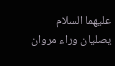عليهما السلام يصليان وراء مروان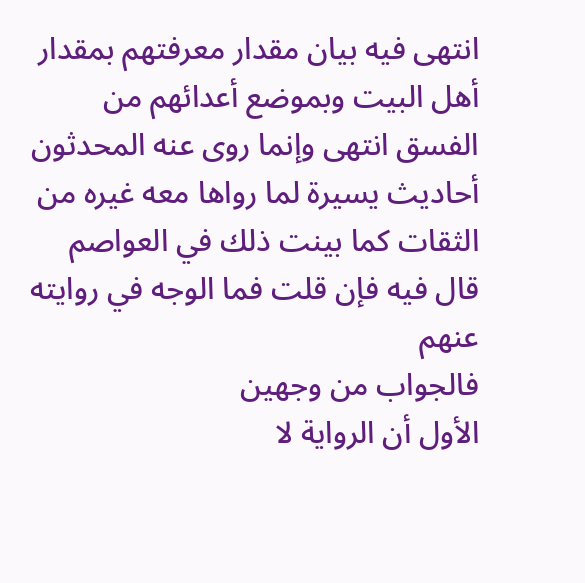انتهى فيه بيان مقدار معرفتهم بمقدار أهل البيت وبموضع أعدائهم من الفسق انتهى وإنما روى عنه المحدثون أحاديث يسيرة لما رواها معه غيره من الثقات كما بينت ذلك في العواصم
قال فيه فإن قلت فما الوجه في روايته عنهم
فالجواب من وجهين
الأول أن الرواية لا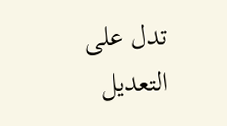تدل على التعديل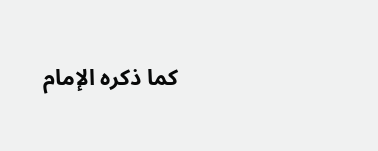كما ذكره الإمام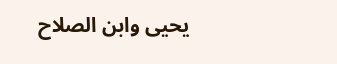يحيى وابن الصلاح